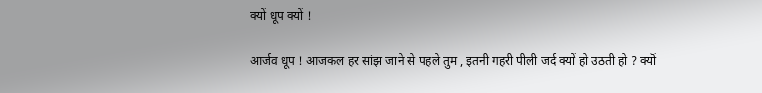क्यों धूप क्यों !

आर्जव धूप ! आजकल हर सांझ जाने से पहले तुम , इतनी गहरी पीली जर्द क्यों हो उठती हो ? क्यॊं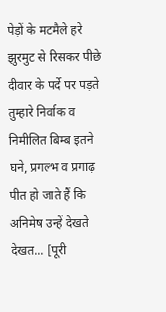पेड़ों के मटमैले हरे झुरमुट से रिसकर पीछे दीवार के पर्दे पर पड़ते तुम्हारे निर्वाक व निमीलित बिम्ब इतने घने, प्रगल्भ व प्रगाढ़ पीत हो जाते हैं कि अनिमेष उन्हें देखते देखत... [पूरी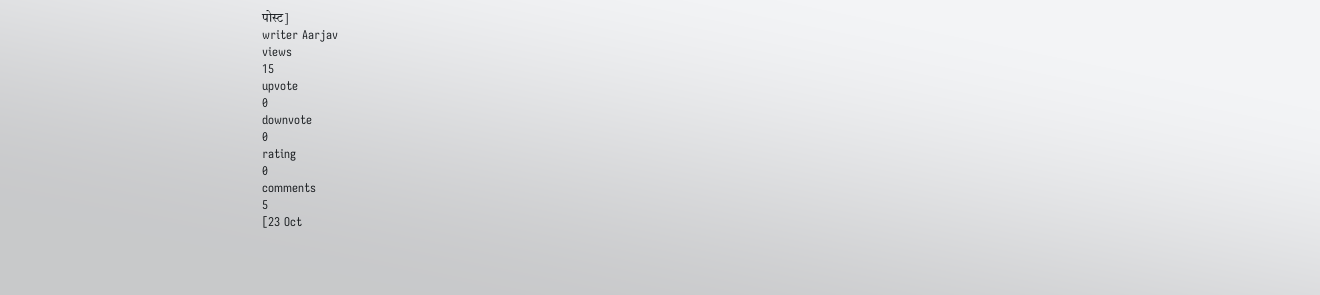पोस्ट]
writer Aarjav
views
15
upvote
0
downvote
0
rating
0
comments
5
[23 Oct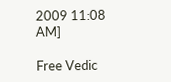2009 11:08 AM]

Free Vedic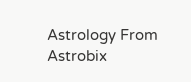Astrology From Astrobix